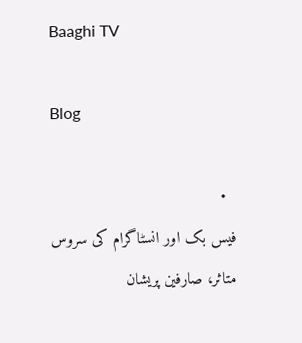Baaghi TV

Blog

  •
فیس بک اور انسٹاگرام کی سروس متاثر، صارفین پریشان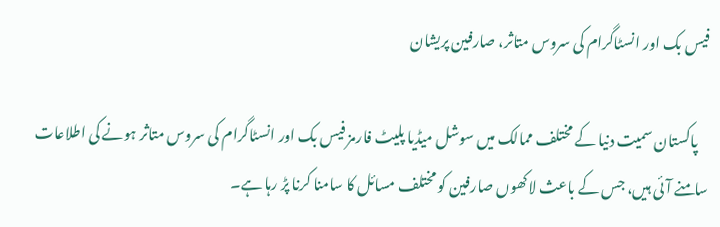فیس بک اور انسٹاگرام کی سروس متاثر، صارفین پریشان

    پاکستان سمیت دنیا کے مختلف ممالک میں سوشل میڈیا پلیٹ فارمز فیس بک اور انسٹاگرام کی سروس متاثر ہونے کی اطلاعات سامنے آئی ہیں، جس کے باعث لاکھوں صارفین کو مختلف مسائل کا سامنا کرنا پڑ رہا ہے۔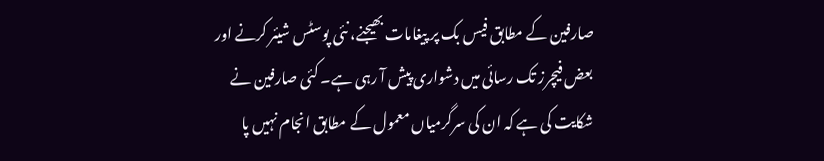صارفین کے مطابق فیس بک پر پیغامات بھیجنے، نئی پوسٹس شیئر کرنے اور بعض فیچرز تک رسائی میں دشواری پیش آ رہی ہے۔ کئی صارفین نے شکایت کی ہے کہ ان کی سرگرمیاں معمول کے مطابق انجام نہیں پا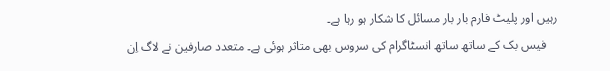رہیں اور پلیٹ فارم بار بار مسائل کا شکار ہو رہا ہے۔
    فیس بک کے ساتھ ساتھ انسٹاگرام کی سروس بھی متاثر ہوئی ہے۔ متعدد صارفین نے لاگ اِن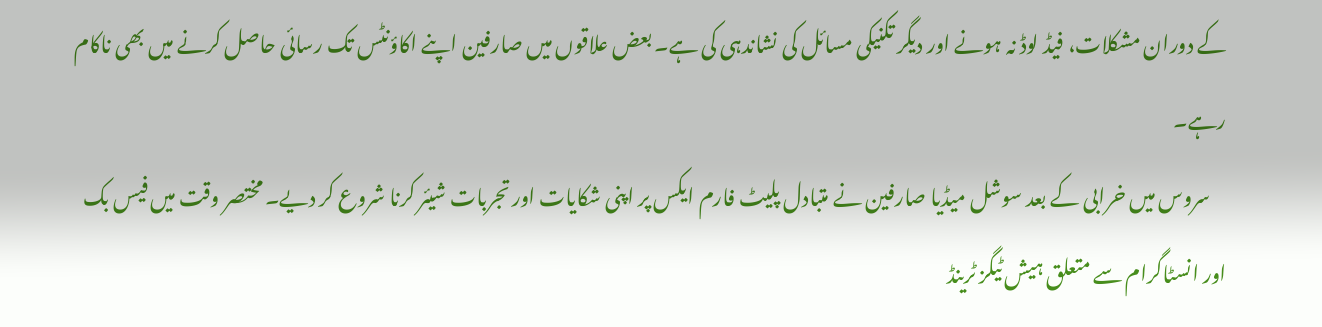کے دوران مشکلات، فیڈ لوڈ نہ ہونے اور دیگر تکنیکی مسائل کی نشاندہی کی ہے۔ بعض علاقوں میں صارفین اپنے اکاؤنٹس تک رسائی حاصل کرنے میں بھی ناکام رہے۔
    سروس میں خرابی کے بعد سوشل میڈیا صارفین نے متبادل پلیٹ فارم ایکس پر اپنی شکایات اور تجربات شیئر کرنا شروع کر دیے۔ مختصر وقت میں فیس بک اور انسٹاگرام سے متعلق ہیش ٹیگز ٹرینڈ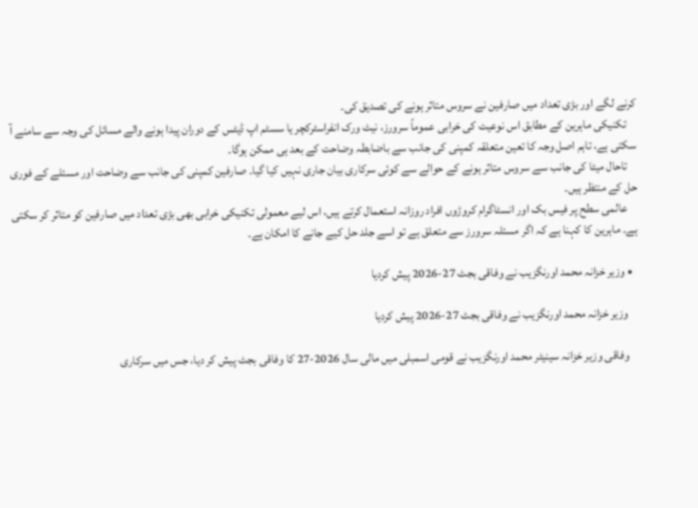کرنے لگے اور بڑی تعداد میں صارفین نے سروس متاثر ہونے کی تصدیق کی۔
    تکنیکی ماہرین کے مطابق اس نوعیت کی خرابی عموماً سرورز، نیٹ ورک انفراسٹرکچر یا سسٹم اپ ڈیٹس کے دوران پیدا ہونے والے مسائل کی وجہ سے سامنے آ سکتی ہے، تاہم اصل وجہ کا تعین متعلقہ کمپنی کی جانب سے باضابطہ وضاحت کے بعد ہی ممکن ہوگا۔
    تاحال میٹا کی جانب سے سروس متاثر ہونے کے حوالے سے کوئی سرکاری بیان جاری نہیں کیا گیا۔ صارفین کمپنی کی جانب سے وضاحت اور مسئلے کے فوری حل کے منتظر ہیں۔
    عالمی سطح پر فیس بک اور انسٹاگرام کروڑوں افراد روزانہ استعمال کرتے ہیں، اس لیے معمولی تکنیکی خرابی بھی بڑی تعداد میں صارفین کو متاثر کر سکتی ہے۔ ماہرین کا کہنا ہے کہ اگر مسئلہ سرورز سے متعلق ہے تو اسے جلد حل کیے جانے کا امکان ہے۔

  • وزیر خزانہ محمد اورنگزیب نے وفاقی بجٹ 27-2026 پیش کردیا

    وزیر خزانہ محمد اورنگزیب نے وفاقی بجٹ 27-2026 پیش کردیا

    وفاقی وزیر خزانہ سینیٹر محمد اورنگزیب نے قومی اسمبلی میں مالی سال 2026-27 کا وفاقی بجٹ پیش کر دیا، جس میں سرکاری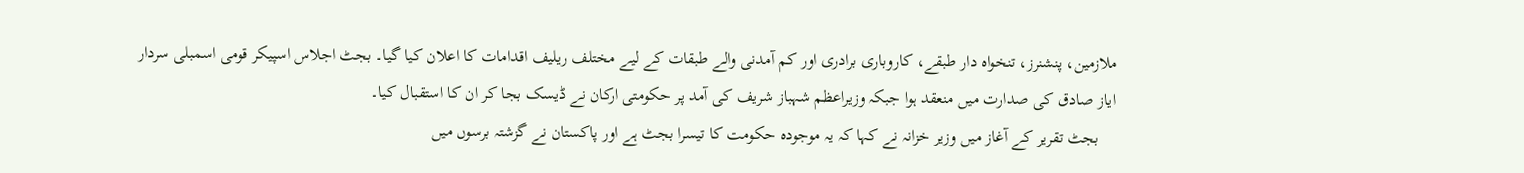ملازمین، پنشنرز، تنخواہ دار طبقے، کاروباری برادری اور کم آمدنی والے طبقات کے لیے مختلف ریلیف اقدامات کا اعلان کیا گیا۔ بجٹ اجلاس اسپیکر قومی اسمبلی سردار ایاز صادق کی صدارت میں منعقد ہوا جبکہ وزیراعظم شہباز شریف کی آمد پر حکومتی ارکان نے ڈیسک بجا کر ان کا استقبال کیا۔
    بجٹ تقریر کے آغاز میں وزیر خزانہ نے کہا کہ یہ موجودہ حکومت کا تیسرا بجٹ ہے اور پاکستان نے گزشتہ برسوں میں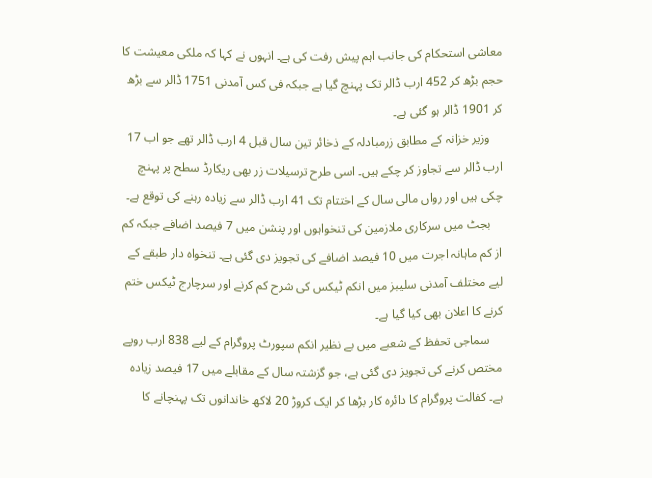معاشی استحکام کی جانب اہم پیش رفت کی ہے۔ انہوں نے کہا کہ ملکی معیشت کا حجم بڑھ کر 452 ارب ڈالر تک پہنچ گیا ہے جبکہ فی کس آمدنی 1751 ڈالر سے بڑھ کر 1901 ڈالر ہو گئی ہے۔
    وزیر خزانہ کے مطابق زرمبادلہ کے ذخائر تین سال قبل 4 ارب ڈالر تھے جو اب 17 ارب ڈالر سے تجاوز کر چکے ہیں۔ اسی طرح ترسیلات زر بھی ریکارڈ سطح پر پہنچ چکی ہیں اور رواں مالی سال کے اختتام تک 41 ارب ڈالر سے زیادہ رہنے کی توقع ہے۔
    بجٹ میں سرکاری ملازمین کی تنخواہوں اور پنشن میں 7 فیصد اضافے جبکہ کم از کم ماہانہ اجرت میں 10 فیصد اضافے کی تجویز دی گئی ہے۔ تنخواہ دار طبقے کے لیے مختلف آمدنی سلیبز میں انکم ٹیکس کی شرح کم کرنے اور سرچارج ٹیکس ختم کرنے کا اعلان بھی کیا گیا ہے۔
    سماجی تحفظ کے شعبے میں بے نظیر انکم سپورٹ پروگرام کے لیے 838 ارب روپے مختص کرنے کی تجویز دی گئی ہے، جو گزشتہ سال کے مقابلے میں 17 فیصد زیادہ ہے۔ کفالت پروگرام کا دائرہ کار بڑھا کر ایک کروڑ 20 لاکھ خاندانوں تک پہنچانے کا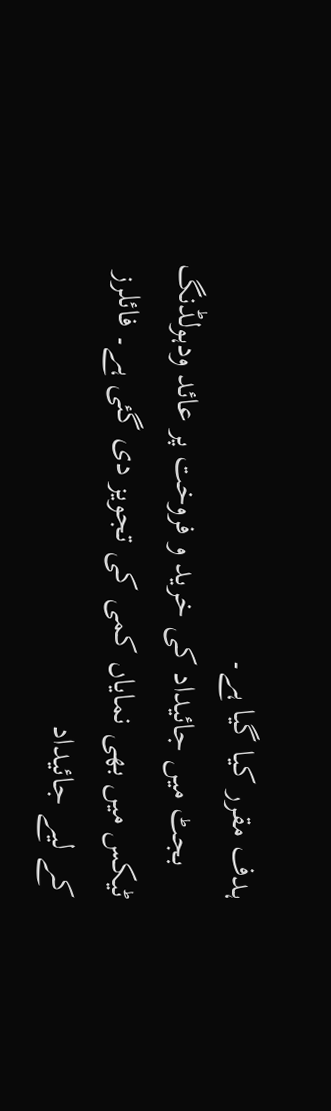ہدف مقرر کیا گیا ہے۔
    بجٹ میں جائیداد کی خرید و فروخت پر عائد ودہولڈنگ ٹیکس میں بھی نمایاں کمی کی تجویز دی گئی ہے۔ فائلرز کے لیے جائیداد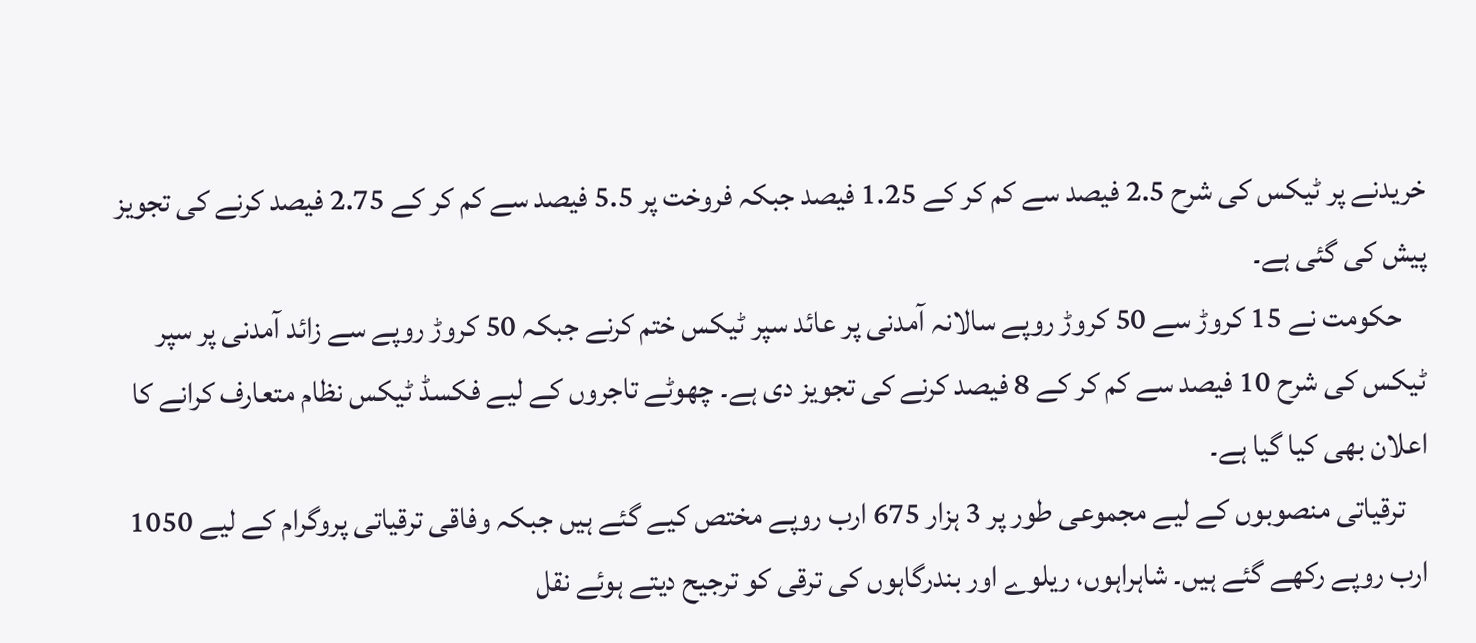خریدنے پر ٹیکس کی شرح 2.5 فیصد سے کم کر کے 1.25 فیصد جبکہ فروخت پر 5.5 فیصد سے کم کر کے 2.75 فیصد کرنے کی تجویز پیش کی گئی ہے۔
    حکومت نے 15 کروڑ سے 50 کروڑ روپے سالانہ آمدنی پر عائد سپر ٹیکس ختم کرنے جبکہ 50 کروڑ روپے سے زائد آمدنی پر سپر ٹیکس کی شرح 10 فیصد سے کم کر کے 8 فیصد کرنے کی تجویز دی ہے۔ چھوٹے تاجروں کے لیے فکسڈ ٹیکس نظام متعارف کرانے کا اعلان بھی کیا گیا ہے۔
    ترقیاتی منصوبوں کے لیے مجموعی طور پر 3 ہزار 675 ارب روپے مختص کیے گئے ہیں جبکہ وفاقی ترقیاتی پروگرام کے لیے 1050 ارب روپے رکھے گئے ہیں۔ شاہراہوں، ریلوے اور بندرگاہوں کی ترقی کو ترجیح دیتے ہوئے نقل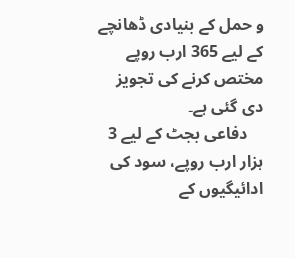و حمل کے بنیادی ڈھانچے کے لیے 365 ارب روپے مختص کرنے کی تجویز دی گئی ہے۔
    دفاعی بجٹ کے لیے 3 ہزار ارب روپے، سود کی ادائیگیوں کے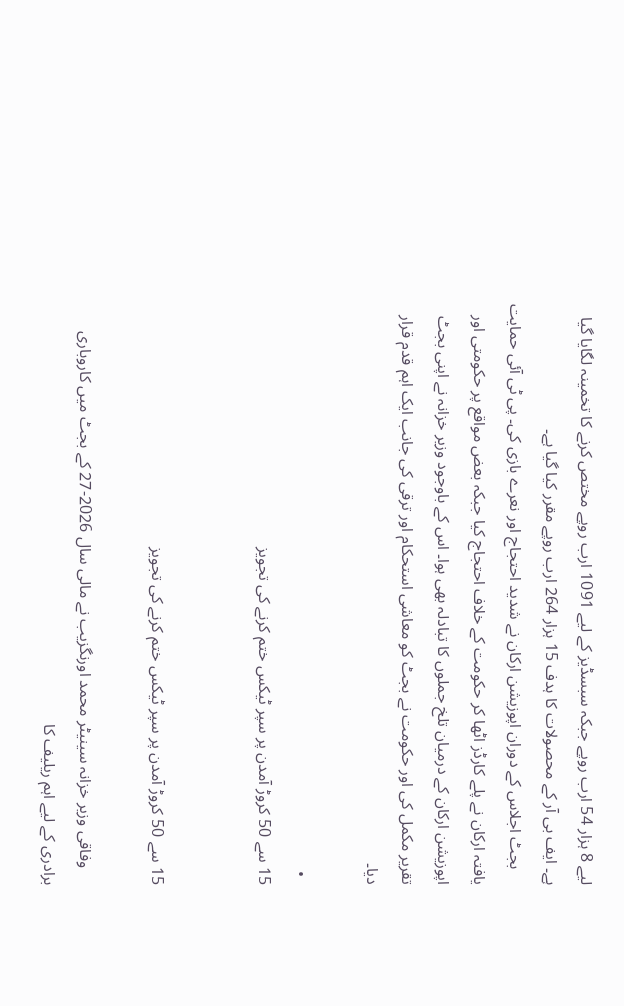لیے 8 ہزار 54 ارب روپے جبکہ سبسڈیز کے لیے 1091 ارب روپے مختص کرنے کا تخمینہ لگایا گیا ہے۔ ایف بی آر کے محصولات کا ہدف 15 ہزار 264 ارب روپے مقرر کیا گیا ہے۔
    بجٹ اجلاس کے دوران اپوزیشن ارکان نے شدید احتجاج اور نعرے بازی کی۔ پی ٹی آئی حمایت یافتہ ارکان نے پلے کارڈز اٹھا کر حکومت کے خلاف احتجاج کیا جبکہ بعض مواقع پر حکومتی اور اپوزیشن ارکان کے درمیان تلخ جملوں کا تبادلہ بھی ہوا۔ اس کے باوجود وزیر خزانہ نے اپنی بجٹ تقریر مکمل کی اور حکومت نے بجٹ کو معاشی استحکام اور ترقی کی جانب ایک اہم قدم قرار دیا۔

  •
15 سے 50 کروڑ آمدن پر سپر ٹیکس ختم کرنے کی تجویز


15 سے 50 کروڑ آمدن پر سپر ٹیکس ختم کرنے کی تجویز

    وفاقی وزیر خزانہ سینیٹر محمد اورنگزیب نے مالی سال 2026-27 کے بجٹ میں کاروباری برادری کے لیے اہم ریلیف کا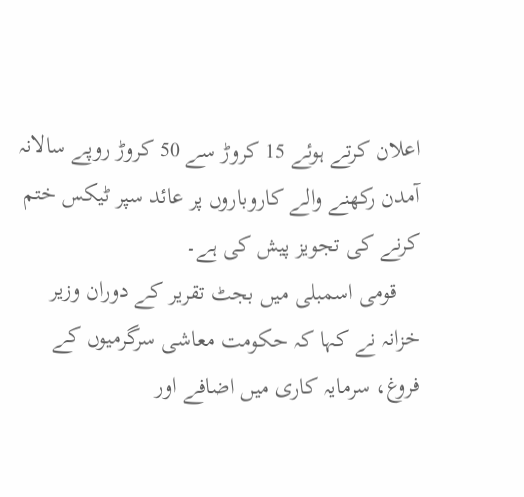اعلان کرتے ہوئے 15 کروڑ سے 50 کروڑ روپے سالانہ آمدن رکھنے والے کاروباروں پر عائد سپر ٹیکس ختم کرنے کی تجویز پیش کی ہے۔
    قومی اسمبلی میں بجٹ تقریر کے دوران وزیر خزانہ نے کہا کہ حکومت معاشی سرگرمیوں کے فروغ، سرمایہ کاری میں اضافے اور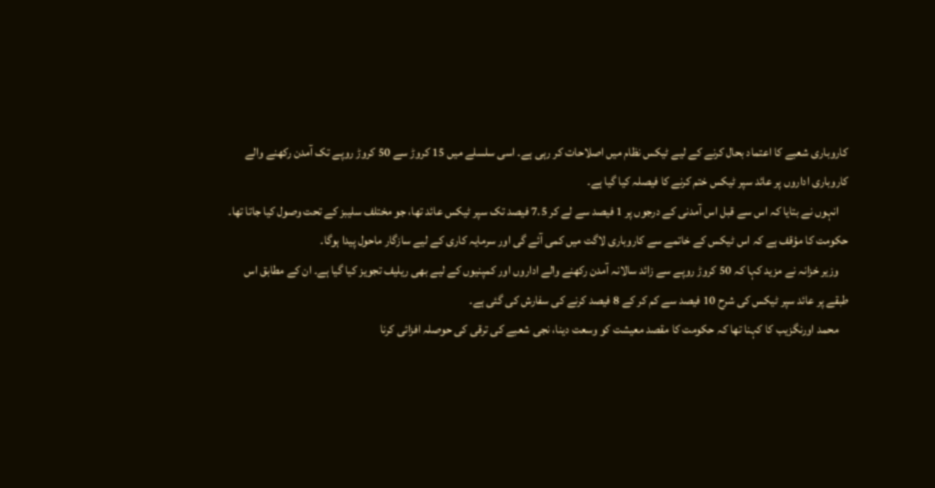کاروباری شعبے کا اعتماد بحال کرنے کے لیے ٹیکس نظام میں اصلاحات کر رہی ہے۔ اسی سلسلے میں 15 کروڑ سے 50 کروڑ روپے تک آمدن رکھنے والے کاروباری اداروں پر عائد سپر ٹیکس ختم کرنے کا فیصلہ کیا گیا ہے۔
    انہوں نے بتایا کہ اس سے قبل اس آمدنی کے درجوں پر 1 فیصد سے لے کر 7.5 فیصد تک سپر ٹیکس عائد تھا، جو مختلف سلیبز کے تحت وصول کیا جاتا تھا۔ حکومت کا مؤقف ہے کہ اس ٹیکس کے خاتمے سے کاروباری لاگت میں کمی آئے گی اور سرمایہ کاری کے لیے سازگار ماحول پیدا ہوگا۔
    وزیر خزانہ نے مزید کہا کہ 50 کروڑ روپے سے زائد سالانہ آمدن رکھنے والے اداروں اور کمپنیوں کے لیے بھی ریلیف تجویز کیا گیا ہے۔ ان کے مطابق اس طبقے پر عائد سپر ٹیکس کی شرح 10 فیصد سے کم کر کے 8 فیصد کرنے کی سفارش کی گئی ہے۔
    محمد اورنگزیب کا کہنا تھا کہ حکومت کا مقصد معیشت کو وسعت دینا، نجی شعبے کی ترقی کی حوصلہ افزائی کرنا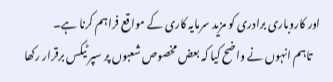اور کاروباری برادری کو مزید سرمایہ کاری کے مواقع فراہم کرنا ہے۔
    تاہم انہوں نے واضح کیا کہ بعض مخصوص شعبوں پر سپر ٹیکس برقرار رکھا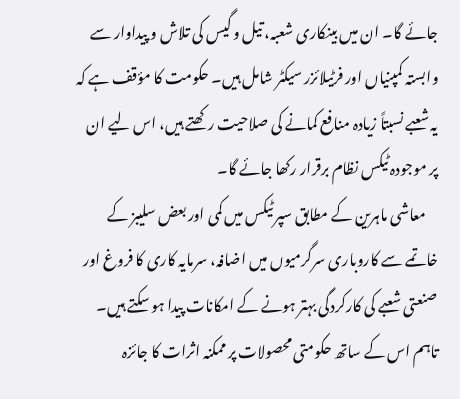جائے گا۔ ان میں بینکاری شعبہ، تیل و گیس کی تلاش و پیداوار سے وابستہ کمپنیاں اور فرٹیلائزر سیکٹر شامل ہیں۔ حکومت کا مؤقف ہے کہ یہ شعبے نسبتاً زیادہ منافع کمانے کی صلاحیت رکھتے ہیں، اس لیے ان پر موجودہ ٹیکس نظام برقرار رکھا جائے گا۔
    معاشی ماہرین کے مطابق سپر ٹیکس میں کمی اور بعض سلیبز کے خاتمے سے کاروباری سرگرمیوں میں اضافہ، سرمایہ کاری کا فروغ اور صنعتی شعبے کی کارکردگی بہتر ہونے کے امکانات پیدا ہو سکتے ہیں۔ تاہم اس کے ساتھ حکومتی محصولات پر ممکنہ اثرات کا جائزہ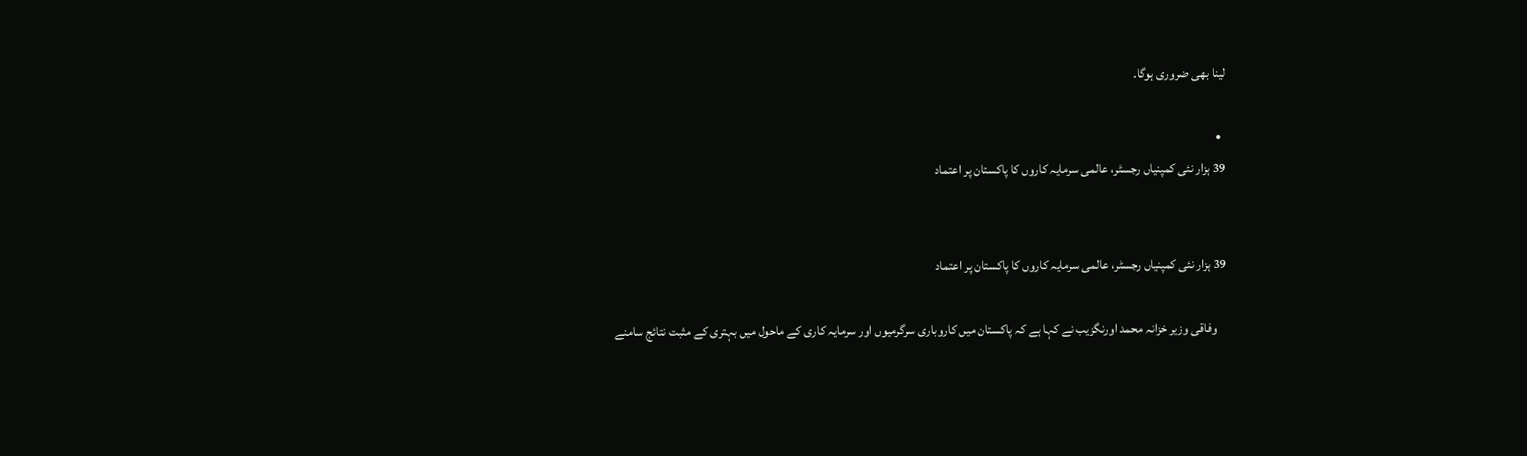لینا بھی ضروری ہوگا۔

  •
39 ہزار نئی کمپنیاں رجسٹر، عالمی سرمایہ کاروں کا پاکستان پر اعتماد


39 ہزار نئی کمپنیاں رجسٹر، عالمی سرمایہ کاروں کا پاکستان پر اعتماد

    وفاقی وزیر خزانہ محمد اورنگزیب نے کہا ہے کہ پاکستان میں کاروباری سرگرمیوں اور سرمایہ کاری کے ماحول میں بہتری کے مثبت نتائج سامنے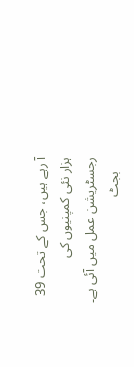آ رہے ہیں، جس کے تحت 39 ہزار نئی کمپنیوں کی رجسٹریشن عمل میں آئی ہے۔
    بجٹ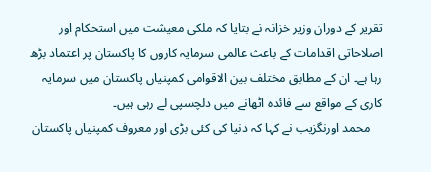تقریر کے دوران وزیر خزانہ نے بتایا کہ ملکی معیشت میں استحکام اور اصلاحاتی اقدامات کے باعث عالمی سرمایہ کاروں کا پاکستان پر اعتماد بڑھ رہا ہے۔ ان کے مطابق مختلف بین الاقوامی کمپنیاں پاکستان میں سرمایہ کاری کے مواقع سے فائدہ اٹھانے میں دلچسپی لے رہی ہیں۔
    محمد اورنگزیب نے کہا کہ دنیا کی کئی بڑی اور معروف کمپنیاں پاکستان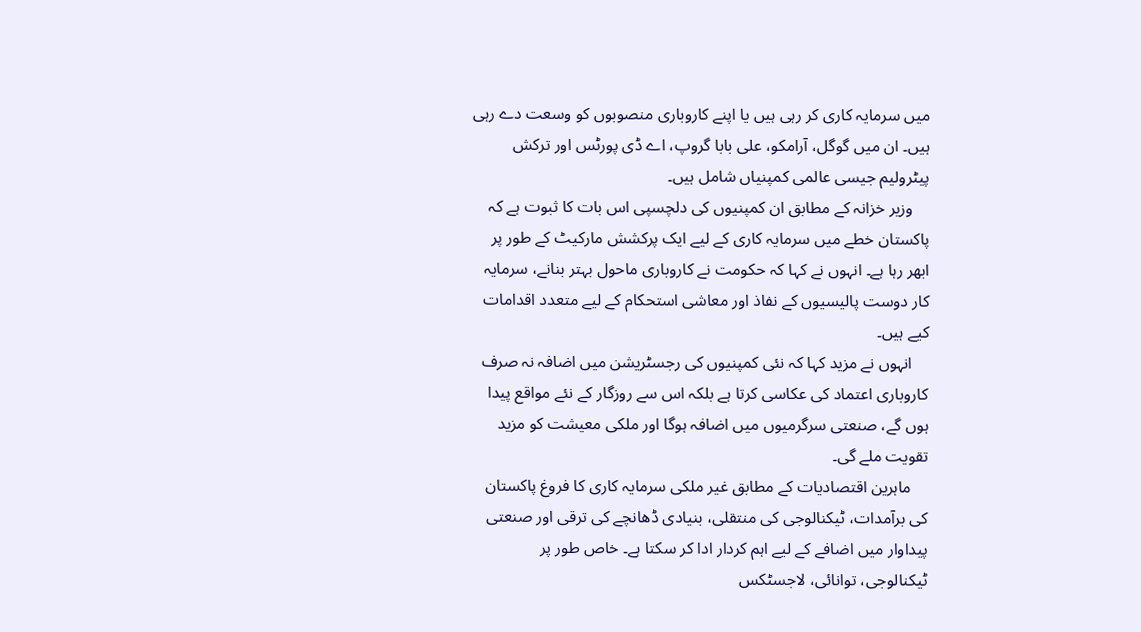میں سرمایہ کاری کر رہی ہیں یا اپنے کاروباری منصوبوں کو وسعت دے رہی ہیں۔ ان میں گوگل، آرامکو، علی بابا گروپ، اے ڈی پورٹس اور ترکش پیٹرولیم جیسی عالمی کمپنیاں شامل ہیں۔
    وزیر خزانہ کے مطابق ان کمپنیوں کی دلچسپی اس بات کا ثبوت ہے کہ پاکستان خطے میں سرمایہ کاری کے لیے ایک پرکشش مارکیٹ کے طور پر ابھر رہا ہے۔ انہوں نے کہا کہ حکومت نے کاروباری ماحول بہتر بنانے، سرمایہ کار دوست پالیسیوں کے نفاذ اور معاشی استحکام کے لیے متعدد اقدامات کیے ہیں۔
    انہوں نے مزید کہا کہ نئی کمپنیوں کی رجسٹریشن میں اضافہ نہ صرف کاروباری اعتماد کی عکاسی کرتا ہے بلکہ اس سے روزگار کے نئے مواقع پیدا ہوں گے، صنعتی سرگرمیوں میں اضافہ ہوگا اور ملکی معیشت کو مزید تقویت ملے گی۔
    ماہرین اقتصادیات کے مطابق غیر ملکی سرمایہ کاری کا فروغ پاکستان کی برآمدات، ٹیکنالوجی کی منتقلی، بنیادی ڈھانچے کی ترقی اور صنعتی پیداوار میں اضافے کے لیے اہم کردار ادا کر سکتا ہے۔ خاص طور پر ٹیکنالوجی، توانائی، لاجسٹکس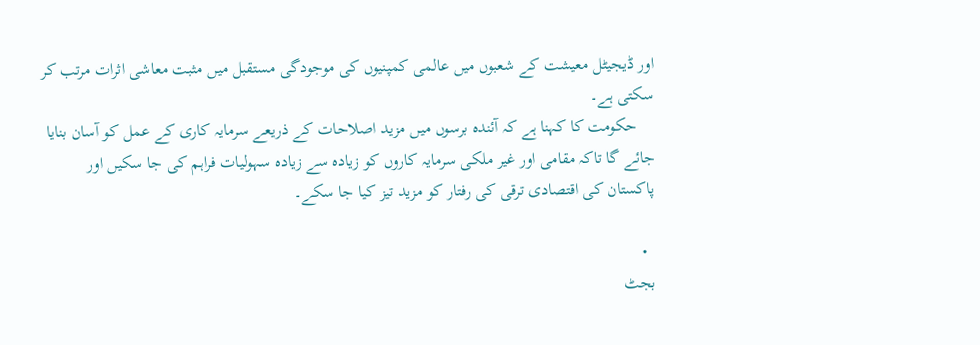اور ڈیجیٹل معیشت کے شعبوں میں عالمی کمپنیوں کی موجودگی مستقبل میں مثبت معاشی اثرات مرتب کر سکتی ہے۔
    حکومت کا کہنا ہے کہ آئندہ برسوں میں مزید اصلاحات کے ذریعے سرمایہ کاری کے عمل کو آسان بنایا جائے گا تاکہ مقامی اور غیر ملکی سرمایہ کاروں کو زیادہ سے زیادہ سہولیات فراہم کی جا سکیں اور پاکستان کی اقتصادی ترقی کی رفتار کو مزید تیز کیا جا سکے۔

  •
بجٹ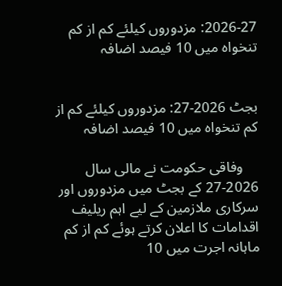2026-27: مزدوروں کیلئے کم از کم تنخواہ میں 10 فیصد اضافہ


بجٹ 2026-27: مزدوروں کیلئے کم از کم تنخواہ میں 10 فیصد اضافہ

    وفاقی حکومت نے مالی سال 2026-27 کے بجٹ میں مزدوروں اور سرکاری ملازمین کے لیے اہم ریلیف اقدامات کا اعلان کرتے ہوئے کم از کم ماہانہ اجرت میں 10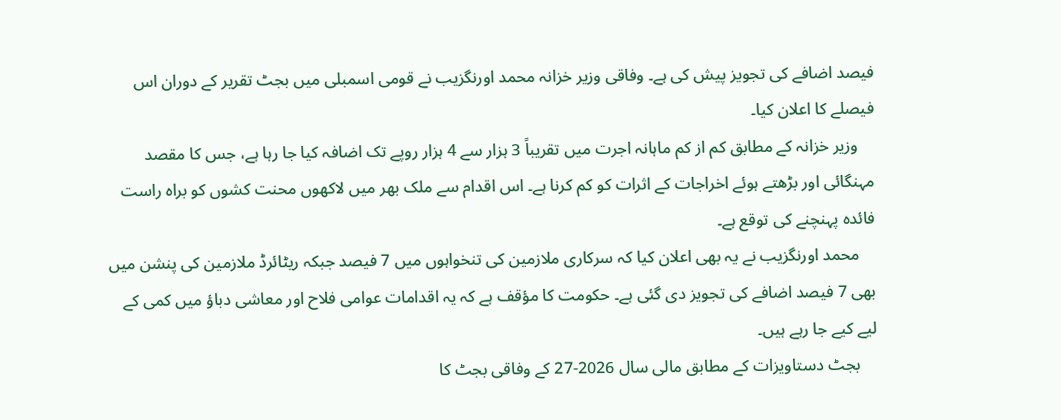فیصد اضافے کی تجویز پیش کی ہے۔ وفاقی وزیر خزانہ محمد اورنگزیب نے قومی اسمبلی میں بجٹ تقریر کے دوران اس فیصلے کا اعلان کیا۔
    وزیر خزانہ کے مطابق کم از کم ماہانہ اجرت میں تقریباً 3 ہزار سے 4 ہزار روپے تک اضافہ کیا جا رہا ہے، جس کا مقصد مہنگائی اور بڑھتے ہوئے اخراجات کے اثرات کو کم کرنا ہے۔ اس اقدام سے ملک بھر میں لاکھوں محنت کشوں کو براہ راست فائدہ پہنچنے کی توقع ہے۔
    محمد اورنگزیب نے یہ بھی اعلان کیا کہ سرکاری ملازمین کی تنخواہوں میں 7 فیصد جبکہ ریٹائرڈ ملازمین کی پنشن میں بھی 7 فیصد اضافے کی تجویز دی گئی ہے۔ حکومت کا مؤقف ہے کہ یہ اقدامات عوامی فلاح اور معاشی دباؤ میں کمی کے لیے کیے جا رہے ہیں۔
    بجٹ دستاویزات کے مطابق مالی سال 2026-27 کے وفاقی بجٹ کا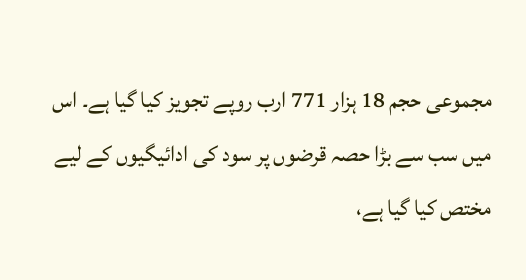مجموعی حجم 18 ہزار 771 ارب روپے تجویز کیا گیا ہے۔ اس میں سب سے بڑا حصہ قرضوں پر سود کی ادائیگیوں کے لیے مختص کیا گیا ہے،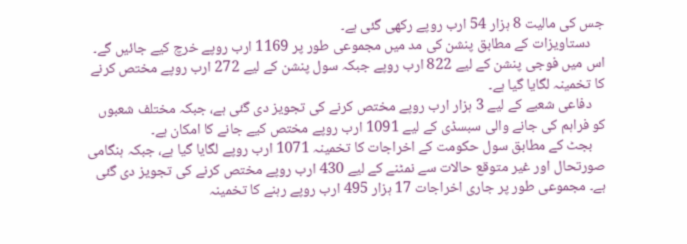جس کی مالیت 8 ہزار 54 ارب روپے رکھی گئی ہے۔
    دستاویزات کے مطابق پنشن کی مد میں مجموعی طور پر 1169 ارب روپے خرچ کیے جائیں گے۔ اس میں فوجی پنشن کے لیے 822 ارب روپے جبکہ سول پنشن کے لیے 272 ارب روپے مختص کرنے کا تخمینہ لگایا گیا ہے۔
    دفاعی شعبے کے لیے 3 ہزار ارب روپے مختص کرنے کی تجویز دی گئی ہے، جبکہ مختلف شعبوں کو فراہم کی جانے والی سبسڈی کے لیے 1091 ارب روپے مختص کیے جانے کا امکان ہے۔
    بجٹ کے مطابق سول حکومت کے اخراجات کا تخمینہ 1071 ارب روپے لگایا گیا ہے، جبکہ ہنگامی صورتحال اور غیر متوقع حالات سے نمٹنے کے لیے 430 ارب روپے مختص کرنے کی تجویز دی گئی ہے۔ مجموعی طور پر جاری اخراجات 17 ہزار 495 ارب روپے رہنے کا تخمینہ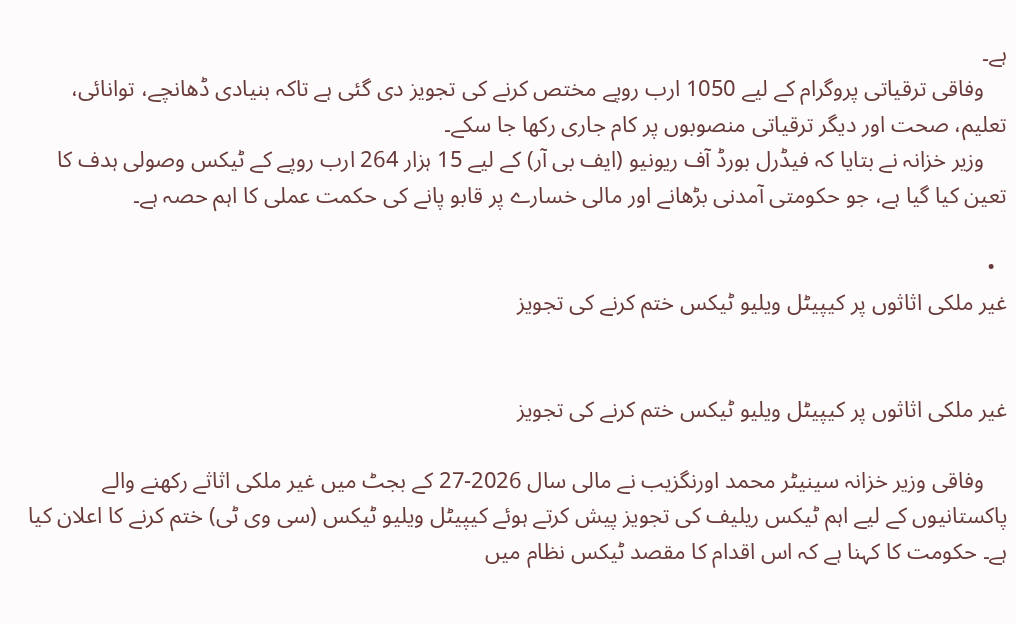ہے۔
    وفاقی ترقیاتی پروگرام کے لیے 1050 ارب روپے مختص کرنے کی تجویز دی گئی ہے تاکہ بنیادی ڈھانچے، توانائی، تعلیم، صحت اور دیگر ترقیاتی منصوبوں پر کام جاری رکھا جا سکے۔
    وزیر خزانہ نے بتایا کہ فیڈرل بورڈ آف ریونیو (ایف بی آر) کے لیے 15 ہزار 264 ارب روپے کے ٹیکس وصولی ہدف کا تعین کیا گیا ہے، جو حکومتی آمدنی بڑھانے اور مالی خسارے پر قابو پانے کی حکمت عملی کا اہم حصہ ہے۔

  •
غیر ملکی اثاثوں پر کیپیٹل ویلیو ٹیکس ختم کرنے کی تجویز


غیر ملکی اثاثوں پر کیپیٹل ویلیو ٹیکس ختم کرنے کی تجویز

    وفاقی وزیر خزانہ سینیٹر محمد اورنگزیب نے مالی سال 2026-27 کے بجٹ میں غیر ملکی اثاثے رکھنے والے پاکستانیوں کے لیے اہم ٹیکس ریلیف کی تجویز پیش کرتے ہوئے کیپیٹل ویلیو ٹیکس (سی وی ٹی) ختم کرنے کا اعلان کیا ہے۔ حکومت کا کہنا ہے کہ اس اقدام کا مقصد ٹیکس نظام میں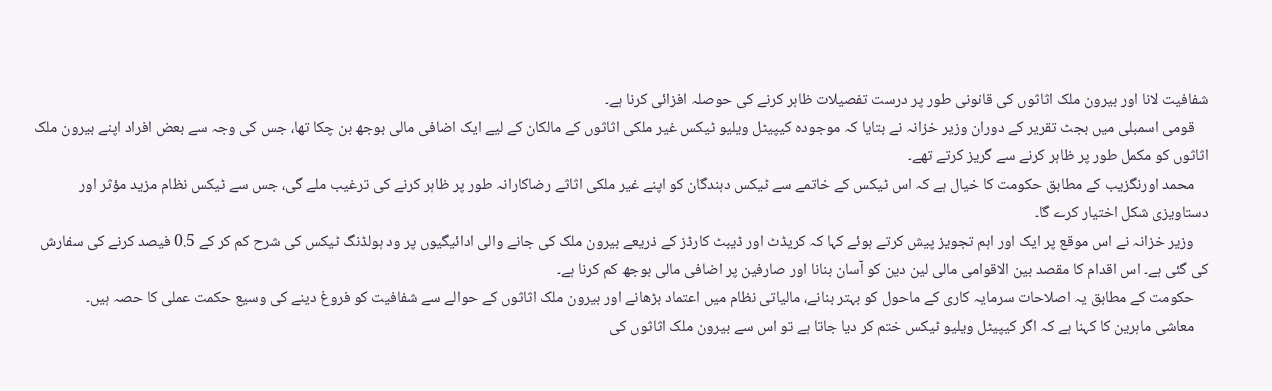شفافیت لانا اور بیرون ملک اثاثوں کی قانونی طور پر درست تفصیلات ظاہر کرنے کی حوصلہ افزائی کرنا ہے۔
    قومی اسمبلی میں بجٹ تقریر کے دوران وزیر خزانہ نے بتایا کہ موجودہ کیپیٹل ویلیو ٹیکس غیر ملکی اثاثوں کے مالکان کے لیے ایک اضافی مالی بوجھ بن چکا تھا، جس کی وجہ سے بعض افراد اپنے بیرون ملک اثاثوں کو مکمل طور پر ظاہر کرنے سے گریز کرتے تھے۔
    محمد اورنگزیب کے مطابق حکومت کا خیال ہے کہ اس ٹیکس کے خاتمے سے ٹیکس دہندگان کو اپنے غیر ملکی اثاثے رضاکارانہ طور پر ظاہر کرنے کی ترغیب ملے گی، جس سے ٹیکس نظام مزید مؤثر اور دستاویزی شکل اختیار کرے گا۔
    وزیر خزانہ نے اس موقع پر ایک اور اہم تجویز پیش کرتے ہوئے کہا کہ کریڈٹ اور ڈیبٹ کارڈز کے ذریعے بیرون ملک کی جانے والی ادائیگیوں پر ود ہولڈنگ ٹیکس کی شرح کم کر کے 0.5 فیصد کرنے کی سفارش کی گئی ہے۔ اس اقدام کا مقصد بین الاقوامی مالی لین دین کو آسان بنانا اور صارفین پر اضافی مالی بوجھ کم کرنا ہے۔
    حکومت کے مطابق یہ اصلاحات سرمایہ کاری کے ماحول کو بہتر بنانے، مالیاتی نظام میں اعتماد بڑھانے اور بیرون ملک اثاثوں کے حوالے سے شفافیت کو فروغ دینے کی وسیع حکمت عملی کا حصہ ہیں۔
    معاشی ماہرین کا کہنا ہے کہ اگر کیپیٹل ویلیو ٹیکس ختم کر دیا جاتا ہے تو اس سے بیرون ملک اثاثوں کی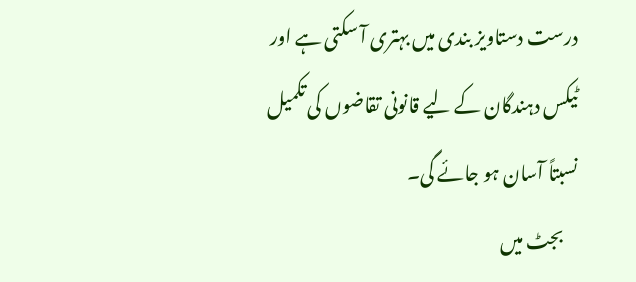درست دستاویز بندی میں بہتری آ سکتی ہے اور ٹیکس دہندگان کے لیے قانونی تقاضوں کی تکمیل نسبتاً آسان ہو جائے گی۔
    بجٹ میں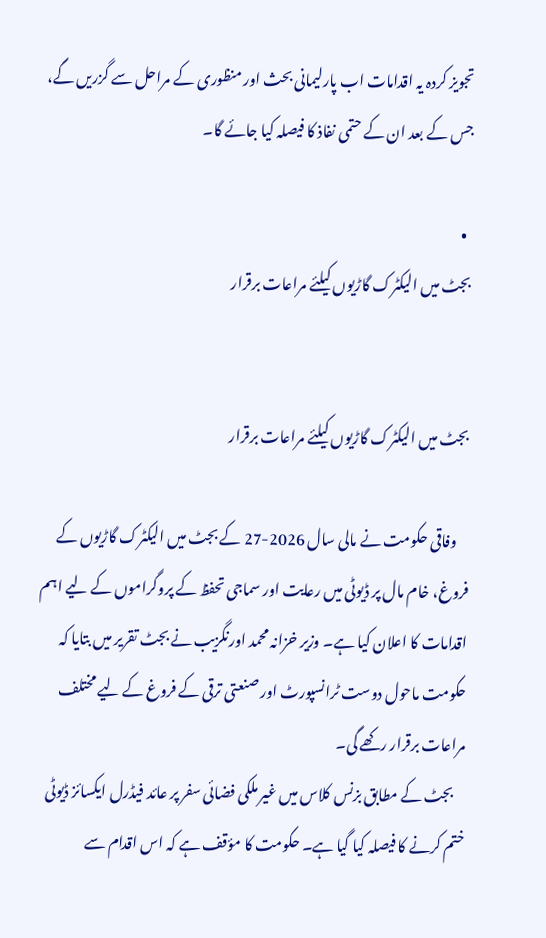تجویز کردہ یہ اقدامات اب پارلیمانی بحث اور منظوری کے مراحل سے گزریں گے، جس کے بعد ان کے حتمی نفاذ کا فیصلہ کیا جائے گا۔

  •
بجٹ میں الیکٹرک گاڑیوں کیلئے مراعات برقرار


بجٹ میں الیکٹرک گاڑیوں کیلئے مراعات برقرار

    وفاقی حکومت نے مالی سال 2026-27 کے بجٹ میں الیکٹرک گاڑیوں کے فروغ، خام مال پر ڈیوٹی میں رعایت اور سماجی تحفظ کے پروگراموں کے لیے اہم اقدامات کا اعلان کیا ہے۔ وزیر خزانہ محمد اورنگزیب نے بجٹ تقریر میں بتایا کہ حکومت ماحول دوست ٹرانسپورٹ اور صنعتی ترقی کے فروغ کے لیے مختلف مراعات برقرار رکھے گی۔
    بجٹ کے مطابق بزنس کلاس میں غیر ملکی فضائی سفر پر عائد فیڈرل ایکسائز ڈیوٹی ختم کرنے کا فیصلہ کیا گیا ہے۔ حکومت کا مؤقف ہے کہ اس اقدام سے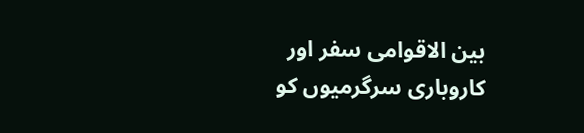بین الاقوامی سفر اور کاروباری سرگرمیوں کو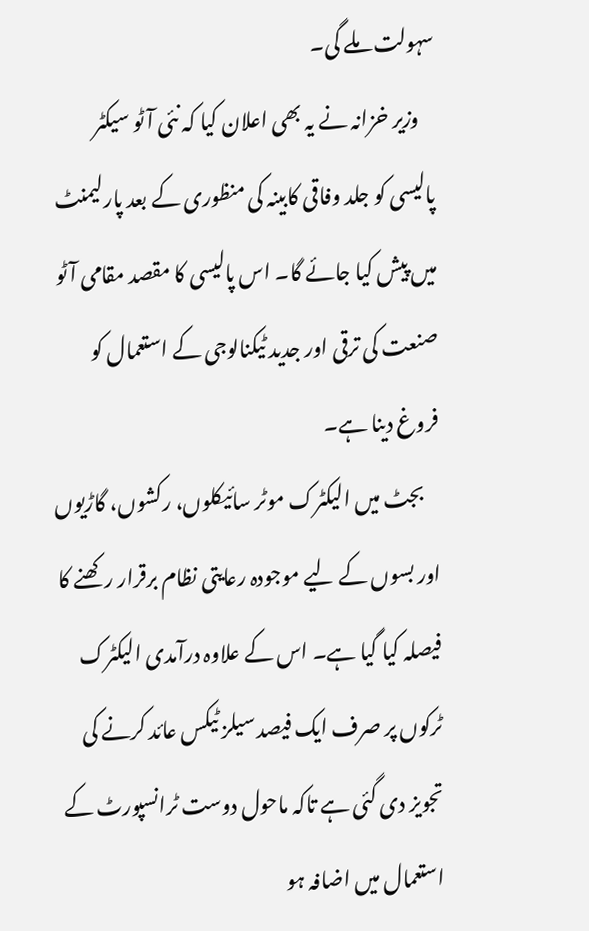سہولت ملے گی۔
    وزیر خزانہ نے یہ بھی اعلان کیا کہ نئی آٹو سیکٹر پالیسی کو جلد وفاقی کابینہ کی منظوری کے بعد پارلیمنٹ میں پیش کیا جائے گا۔ اس پالیسی کا مقصد مقامی آٹو صنعت کی ترقی اور جدید ٹیکنالوجی کے استعمال کو فروغ دینا ہے۔
    بجٹ میں الیکٹرک موٹر سائیکلوں، رکشوں، گاڑیوں اور بسوں کے لیے موجودہ رعایتی نظام برقرار رکھنے کا فیصلہ کیا گیا ہے۔ اس کے علاوہ درآمدی الیکٹرک ٹرکوں پر صرف ایک فیصد سیلز ٹیکس عائد کرنے کی تجویز دی گئی ہے تاکہ ماحول دوست ٹرانسپورٹ کے استعمال میں اضافہ ہو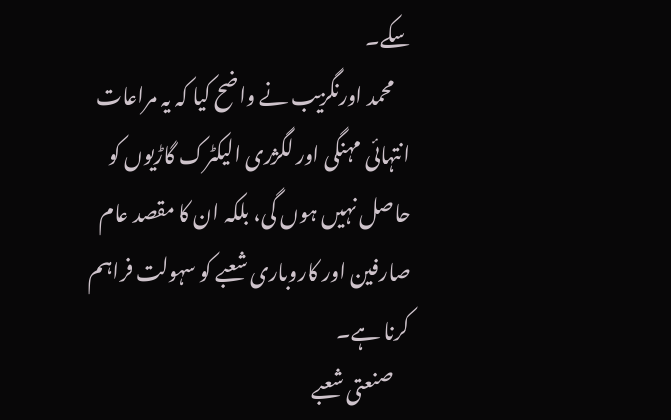سکے۔
    محمد اورنگزیب نے واضح کیا کہ یہ مراعات انتہائی مہنگی اور لگژری الیکٹرک گاڑیوں کو حاصل نہیں ہوں گی، بلکہ ان کا مقصد عام صارفین اور کاروباری شعبے کو سہولت فراہم کرنا ہے۔
    صنعتی شعبے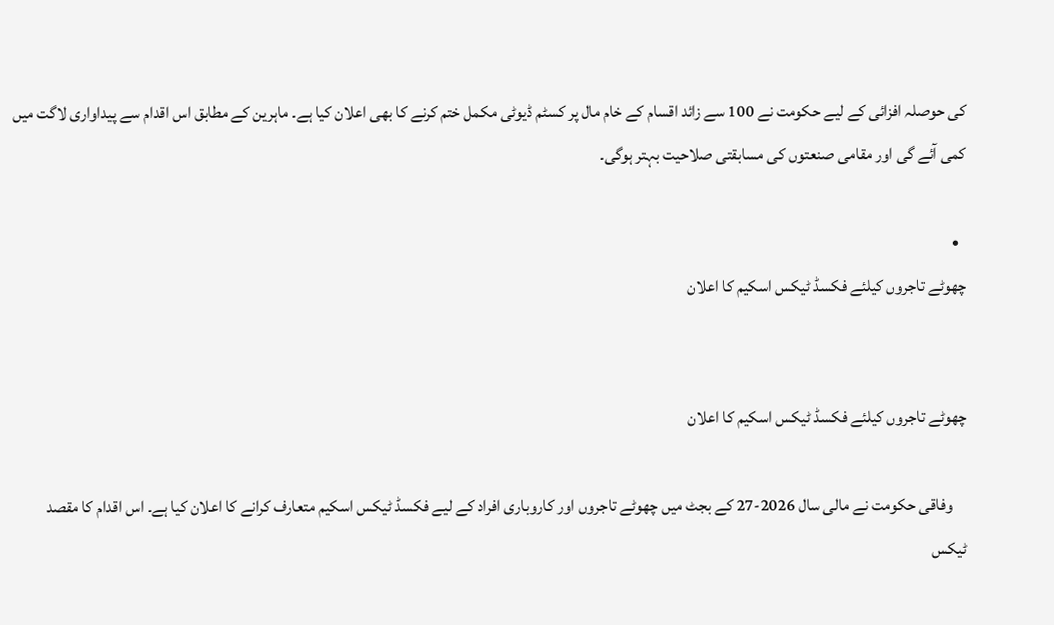کی حوصلہ افزائی کے لیے حکومت نے 100 سے زائد اقسام کے خام مال پر کسٹم ڈیوٹی مکمل ختم کرنے کا بھی اعلان کیا ہے۔ ماہرین کے مطابق اس اقدام سے پیداواری لاگت میں کمی آئے گی اور مقامی صنعتوں کی مسابقتی صلاحیت بہتر ہوگی۔

  •
چھوٹے تاجروں کیلئے فکسڈ ٹیکس اسکیم کا اعلان


چھوٹے تاجروں کیلئے فکسڈ ٹیکس اسکیم کا اعلان

    وفاقی حکومت نے مالی سال 2026-27 کے بجٹ میں چھوٹے تاجروں اور کاروباری افراد کے لیے فکسڈ ٹیکس اسکیم متعارف کرانے کا اعلان کیا ہے۔ اس اقدام کا مقصد ٹیکس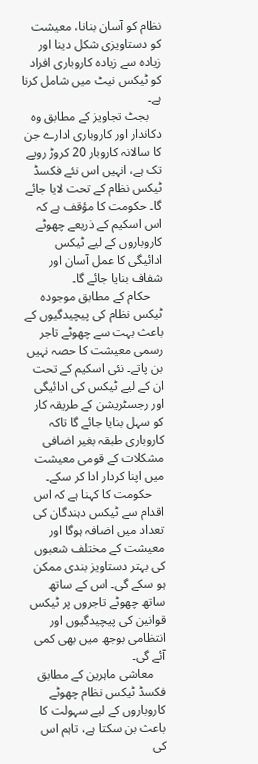نظام کو آسان بنانا، معیشت کو دستاویزی شکل دینا اور زیادہ سے زیادہ کاروباری افراد کو ٹیکس نیٹ میں شامل کرنا ہے۔
    بجٹ تجاویز کے مطابق وہ دکاندار اور کاروباری ادارے جن کا سالانہ کاروبار 20 کروڑ روپے تک ہے، انہیں اس نئے فکسڈ ٹیکس نظام کے تحت لایا جائے گا۔ حکومت کا مؤقف ہے کہ اس اسکیم کے ذریعے چھوٹے کاروباروں کے لیے ٹیکس ادائیگی کا عمل آسان اور شفاف بنایا جائے گا۔
    حکام کے مطابق موجودہ ٹیکس نظام کی پیچیدگیوں کے باعث بہت سے چھوٹے تاجر رسمی معیشت کا حصہ نہیں بن پاتے۔ نئی اسکیم کے تحت ان کے لیے ٹیکس کی ادائیگی اور رجسٹریشن کے طریقہ کار کو سہل بنایا جائے گا تاکہ کاروباری طبقہ بغیر اضافی مشکلات کے قومی معیشت میں اپنا کردار ادا کر سکے۔
    حکومت کا کہنا ہے کہ اس اقدام سے ٹیکس دہندگان کی تعداد میں اضافہ ہوگا اور معیشت کے مختلف شعبوں کی بہتر دستاویز بندی ممکن ہو سکے گی۔ اس کے ساتھ ساتھ چھوٹے تاجروں پر ٹیکس قوانین کی پیچیدگیوں اور انتظامی بوجھ میں بھی کمی آئے گی۔
    معاشی ماہرین کے مطابق فکسڈ ٹیکس نظام چھوٹے کاروباروں کے لیے سہولت کا باعث بن سکتا ہے، تاہم اس کی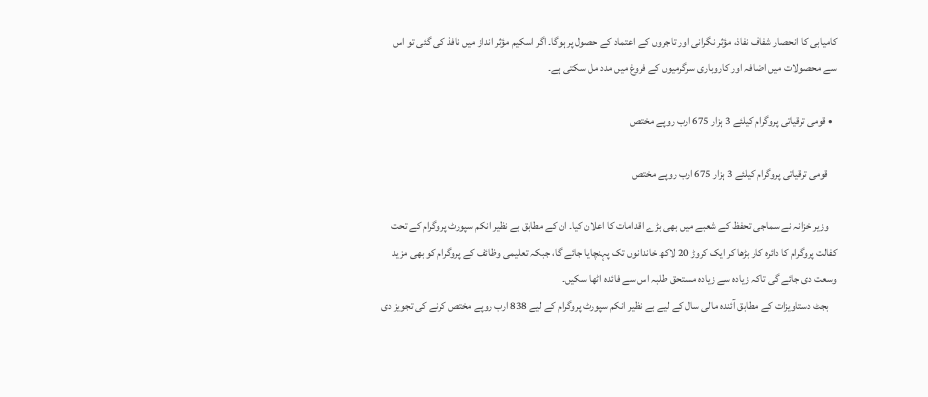کامیابی کا انحصار شفاف نفاذ، مؤثر نگرانی اور تاجروں کے اعتماد کے حصول پر ہوگا۔ اگر اسکیم مؤثر انداز میں نافذ کی گئی تو اس سے محصولات میں اضافہ اور کاروباری سرگرمیوں کے فروغ میں مدد مل سکتی ہے۔

  • قومی ترقیاتی پروگرام کیلئے 3 ہزار 675 ارب روپے مختص

    قومی ترقیاتی پروگرام کیلئے 3 ہزار 675 ارب روپے مختص

    وزیر خزانہ نے سماجی تحفظ کے شعبے میں بھی بڑے اقدامات کا اعلان کیا۔ ان کے مطابق بے نظیر انکم سپورٹ پروگرام کے تحت کفالت پروگرام کا دائرہ کار بڑھا کر ایک کروڑ 20 لاکھ خاندانوں تک پہنچایا جائے گا، جبکہ تعلیمی وظائف کے پروگرام کو بھی مزید وسعت دی جائے گی تاکہ زیادہ سے زیادہ مستحق طلبہ اس سے فائدہ اٹھا سکیں۔
    بجٹ دستاویزات کے مطابق آئندہ مالی سال کے لیے بے نظیر انکم سپورٹ پروگرام کے لیے 838 ارب روپے مختص کرنے کی تجویز دی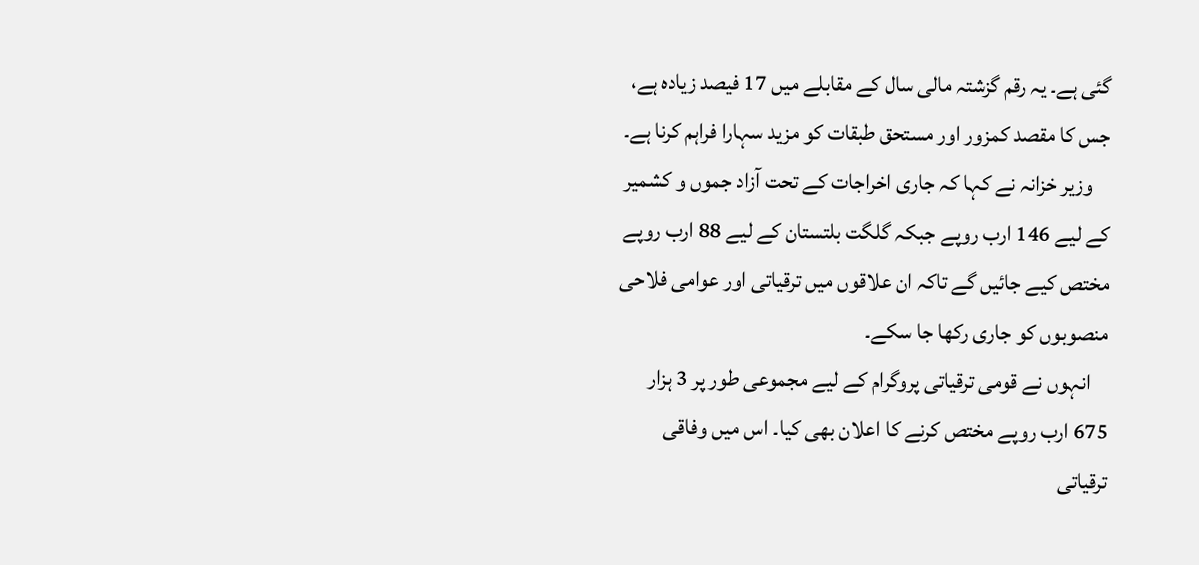گئی ہے۔ یہ رقم گزشتہ مالی سال کے مقابلے میں 17 فیصد زیادہ ہے، جس کا مقصد کمزور اور مستحق طبقات کو مزید سہارا فراہم کرنا ہے۔
    وزیر خزانہ نے کہا کہ جاری اخراجات کے تحت آزاد جموں و کشمیر کے لیے 146 ارب روپے جبکہ گلگت بلتستان کے لیے 88 ارب روپے مختص کیے جائیں گے تاکہ ان علاقوں میں ترقیاتی اور عوامی فلاحی منصوبوں کو جاری رکھا جا سکے۔
    انہوں نے قومی ترقیاتی پروگرام کے لیے مجموعی طور پر 3 ہزار 675 ارب روپے مختص کرنے کا اعلان بھی کیا۔ اس میں وفاقی ترقیاتی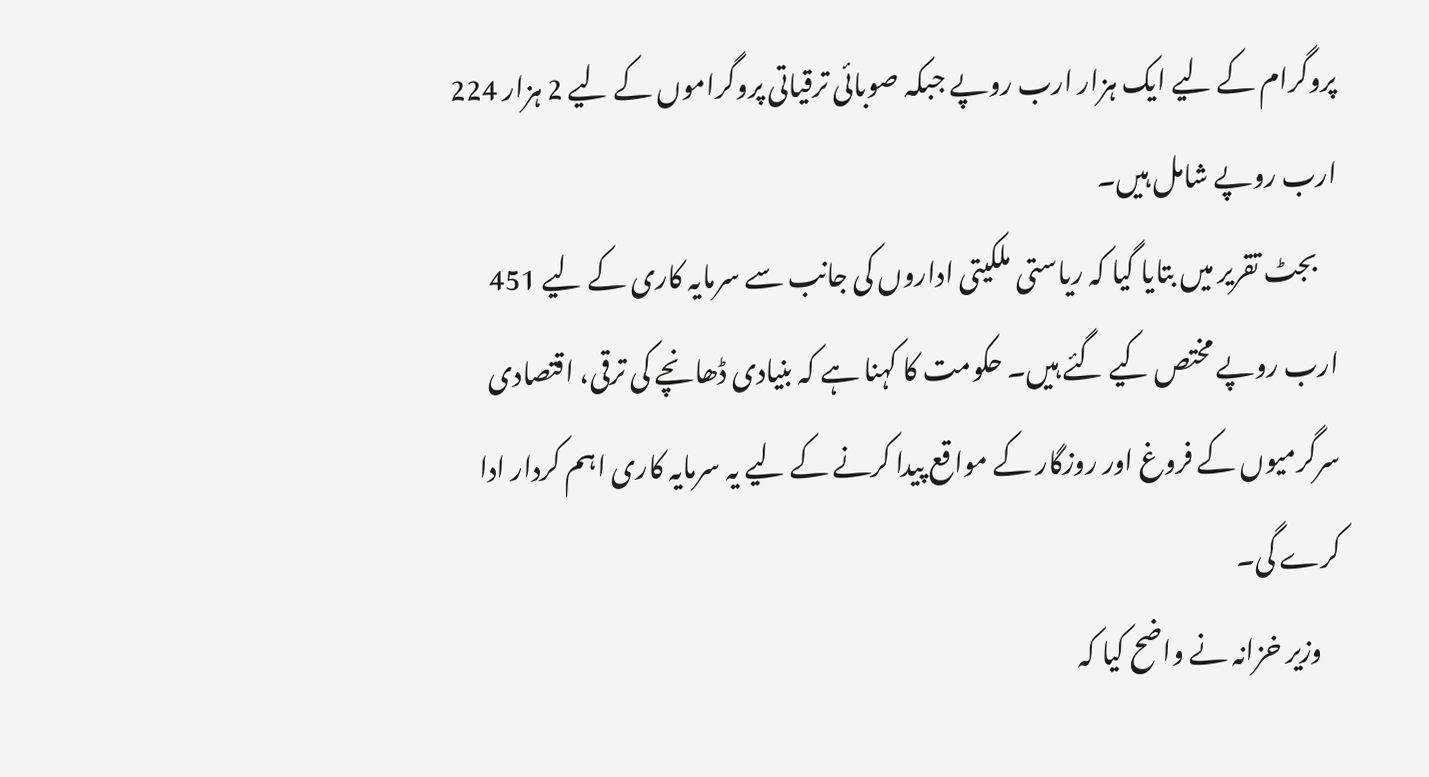پروگرام کے لیے ایک ہزار ارب روپے جبکہ صوبائی ترقیاتی پروگراموں کے لیے 2 ہزار 224 ارب روپے شامل ہیں۔
    بجٹ تقریر میں بتایا گیا کہ ریاستی ملکیتی اداروں کی جانب سے سرمایہ کاری کے لیے 451 ارب روپے مختص کیے گئے ہیں۔ حکومت کا کہنا ہے کہ بنیادی ڈھانچے کی ترقی، اقتصادی سرگرمیوں کے فروغ اور روزگار کے مواقع پیدا کرنے کے لیے یہ سرمایہ کاری اہم کردار ادا کرے گی۔
    وزیر خزانہ نے واضح کیا کہ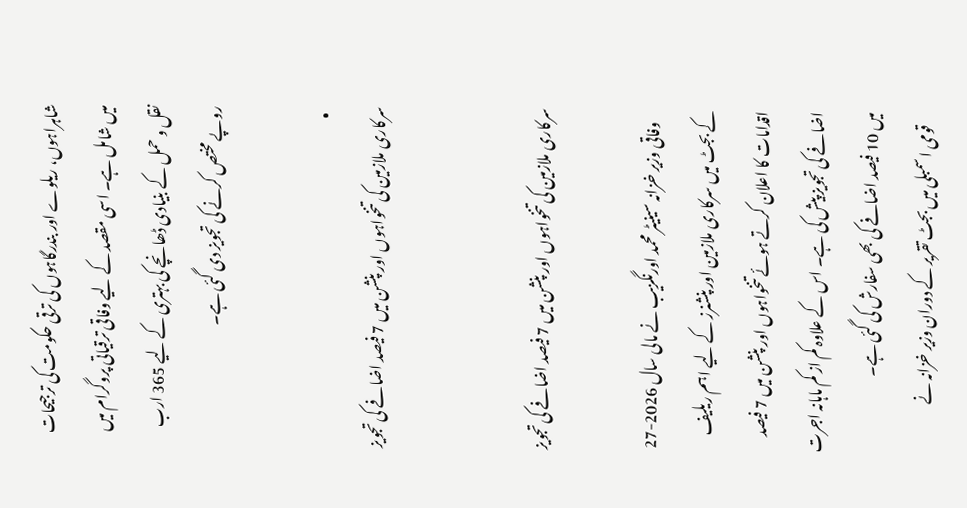شاہراہوں، ریلوے اور بندرگاہوں کی ترقی حکومت کی ترجیحات میں شامل ہے۔ اسی مقصد کے لیے وفاقی ترقیاتی پروگرام میں نقل و حمل کے بنیادی ڈھانچے کی بہتری کے لیے 365 ارب روپے مختص کرنے کی تجویز دی گئی ہے۔

  •
سرکاری ملازمین کی تنخواہوں اور پنشن میں 7 فیصد اضافے کی تجویز


سرکاری ملازمین کی تنخواہوں اور پنشن میں 7 فیصد اضافے کی تجویز

    وفاقی وزیر خزانہ سینیٹر محمد اورنگزیب نے مالی سال 2026-27 کے بجٹ میں سرکاری ملازمین اور پنشنرز کے لیے اہم ریلیف اقدامات کا اعلان کرتے ہوئے تنخواہوں اور پنشن میں 7 فیصد اضافے کی تجویز پیش کی ہے۔ اس کے علاوہ کم از کم ماہانہ اجرت میں 10 فیصد اضافے کی بھی سفارش کی گئی ہے۔
    قومی اسمبلی میں بجٹ تقریر کے دوران وزیر خزانہ نے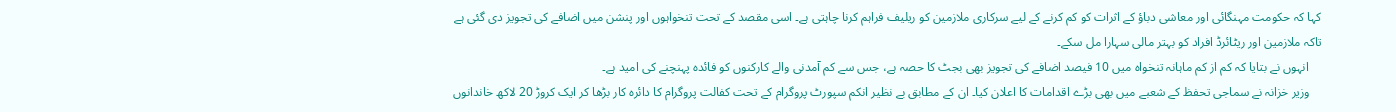کہا کہ حکومت مہنگائی اور معاشی دباؤ کے اثرات کو کم کرنے کے لیے سرکاری ملازمین کو ریلیف فراہم کرنا چاہتی ہے۔ اسی مقصد کے تحت تنخواہوں اور پنشن میں اضافے کی تجویز دی گئی ہے تاکہ ملازمین اور ریٹائرڈ افراد کو بہتر مالی سہارا مل سکے۔
    انہوں نے بتایا کہ کم از کم ماہانہ تنخواہ میں 10 فیصد اضافے کی تجویز بھی بجٹ کا حصہ ہے، جس سے کم آمدنی والے کارکنوں کو فائدہ پہنچنے کی امید ہے۔
    وزیر خزانہ نے سماجی تحفظ کے شعبے میں بھی بڑے اقدامات کا اعلان کیا۔ ان کے مطابق بے نظیر انکم سپورٹ پروگرام کے تحت کفالت پروگرام کا دائرہ کار بڑھا کر ایک کروڑ 20 لاکھ خاندانوں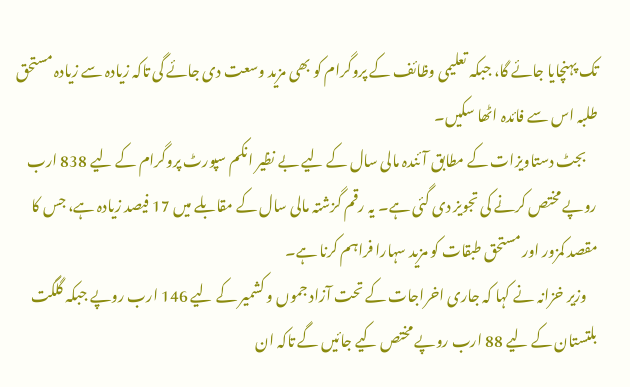تک پہنچایا جائے گا، جبکہ تعلیمی وظائف کے پروگرام کو بھی مزید وسعت دی جائے گی تاکہ زیادہ سے زیادہ مستحق طلبہ اس سے فائدہ اٹھا سکیں۔
    بجٹ دستاویزات کے مطابق آئندہ مالی سال کے لیے بے نظیر انکم سپورٹ پروگرام کے لیے 838 ارب روپے مختص کرنے کی تجویز دی گئی ہے۔ یہ رقم گزشتہ مالی سال کے مقابلے میں 17 فیصد زیادہ ہے، جس کا مقصد کمزور اور مستحق طبقات کو مزید سہارا فراہم کرنا ہے۔
    وزیر خزانہ نے کہا کہ جاری اخراجات کے تحت آزاد جموں و کشمیر کے لیے 146 ارب روپے جبکہ گلگت بلتستان کے لیے 88 ارب روپے مختص کیے جائیں گے تاکہ ان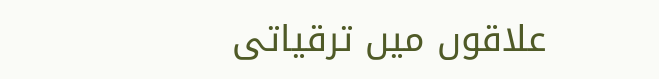علاقوں میں ترقیاتی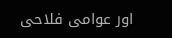اور عوامی فلاحی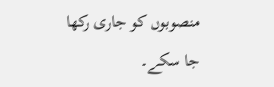منصوبوں کو جاری رکھا جا سکے۔